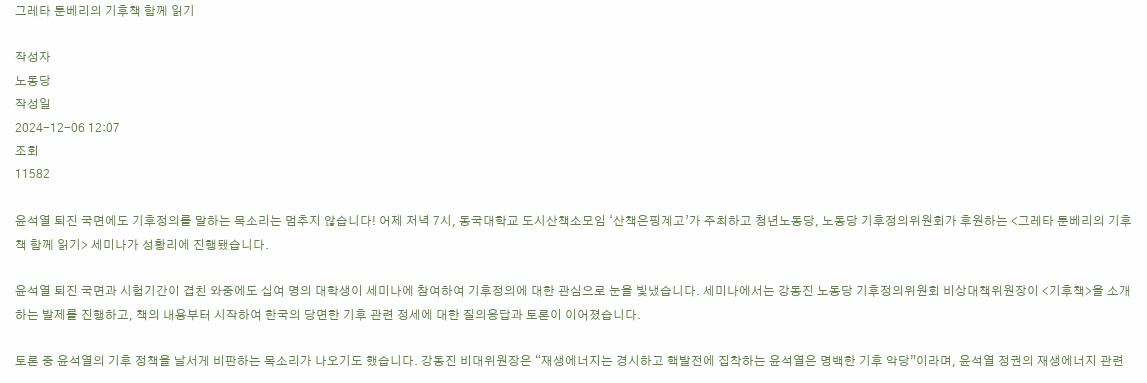그레타 툰베리의 기후책 함께 읽기

작성자
노동당
작성일
2024-12-06 12:07
조회
11582

윤석열 퇴진 국면에도 기후정의를 말하는 목소리는 멈추지 않습니다! 어제 저녁 7시, 동국대학교 도시산책소모임 ‘산책은핑계고’가 주최하고 청년노동당, 노동당 기후정의위원회가 후원하는 <그레타 툰베리의 기후책 함께 읽기> 세미나가 성황리에 진행됐습니다.

윤석열 퇴진 국면과 시험기간이 겹친 와중에도 십여 명의 대학생이 세미나에 참여하여 기후정의에 대한 관심으로 눈을 빛냈습니다. 세미나에서는 강동진 노동당 기후정의위원회 비상대책위원장이 <기후책>을 소개하는 발제를 진행하고, 책의 내용부터 시작하여 한국의 당면한 기후 관련 정세에 대한 질의응답과 토론이 이어졌습니다.

토론 중 윤석열의 기후 정책을 날서게 비판하는 목소리가 나오기도 했습니다. 강동진 비대위원장은 “재생에너지는 경시하고 핵발전에 집착하는 윤석열은 명백한 기후 악당”이라며, 윤석열 정권의 재생에너지 관련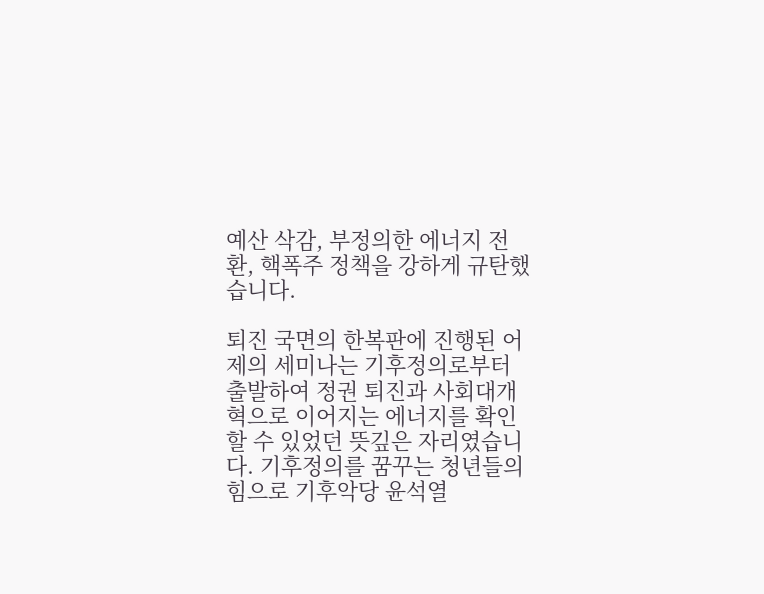예산 삭감, 부정의한 에너지 전환, 핵폭주 정책을 강하게 규탄했습니다.

퇴진 국면의 한복판에 진행된 어제의 세미나는 기후정의로부터 출발하여 정권 퇴진과 사회대개혁으로 이어지는 에너지를 확인할 수 있었던 뜻깊은 자리였습니다. 기후정의를 꿈꾸는 청년들의 힘으로 기후악당 윤석열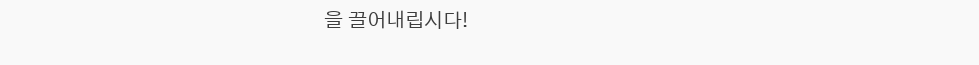을 끌어내립시다!